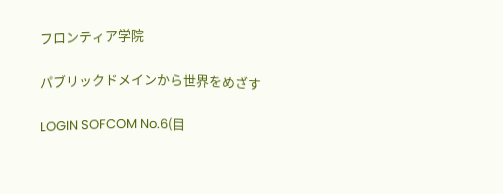フロンティア学院

パブリックドメインから世界をめざす

LOGIN SOFCOM No.6(目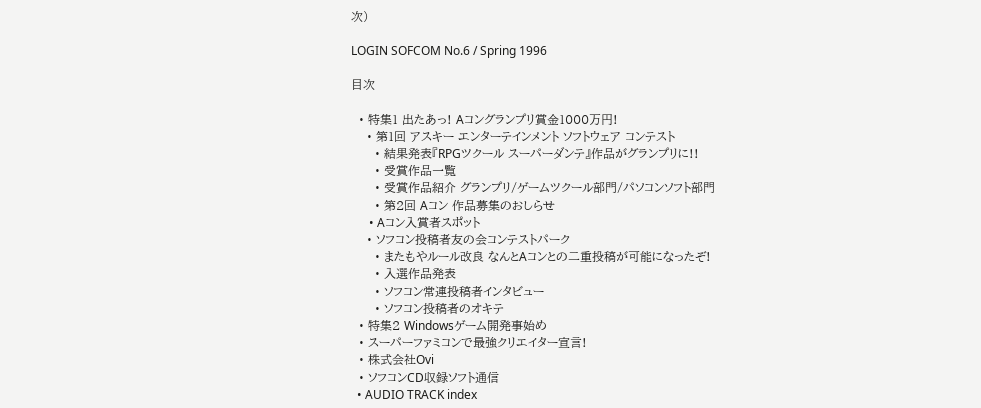次)

LOGIN SOFCOM No.6 / Spring 1996

目次

  • 特集1 出たあっ! Aコングランプリ賞金1000万円!
    • 第1回 アスキー エンターテインメント ソフトウェア コンテスト
      • 結果発表『RPGツクール スーパーダンテ』作品がグランプリに!!
      • 受賞作品一覧
      • 受賞作品紹介 グランプリ/ゲームツクール部門/パソコンソフト部門
      • 第2回 Aコン 作品募集のおしらせ
      • Aコン入賞者スポット
    • ソフコン投稿者友の会コンテストパーク
      • またもやルール改良 なんとAコンとの二重投稿が可能になったぞ!
      • 入選作品発表
      • ソフコン常連投稿者インタビュー
      • ソフコン投稿者のオキテ
  • 特集2 Windowsゲーム開発事始め
  • スーパーファミコンで最強クリエイター宣言!
  • 株式会社Ovi
  • ソフコンCD収録ソフト通信
  • AUDIO TRACK index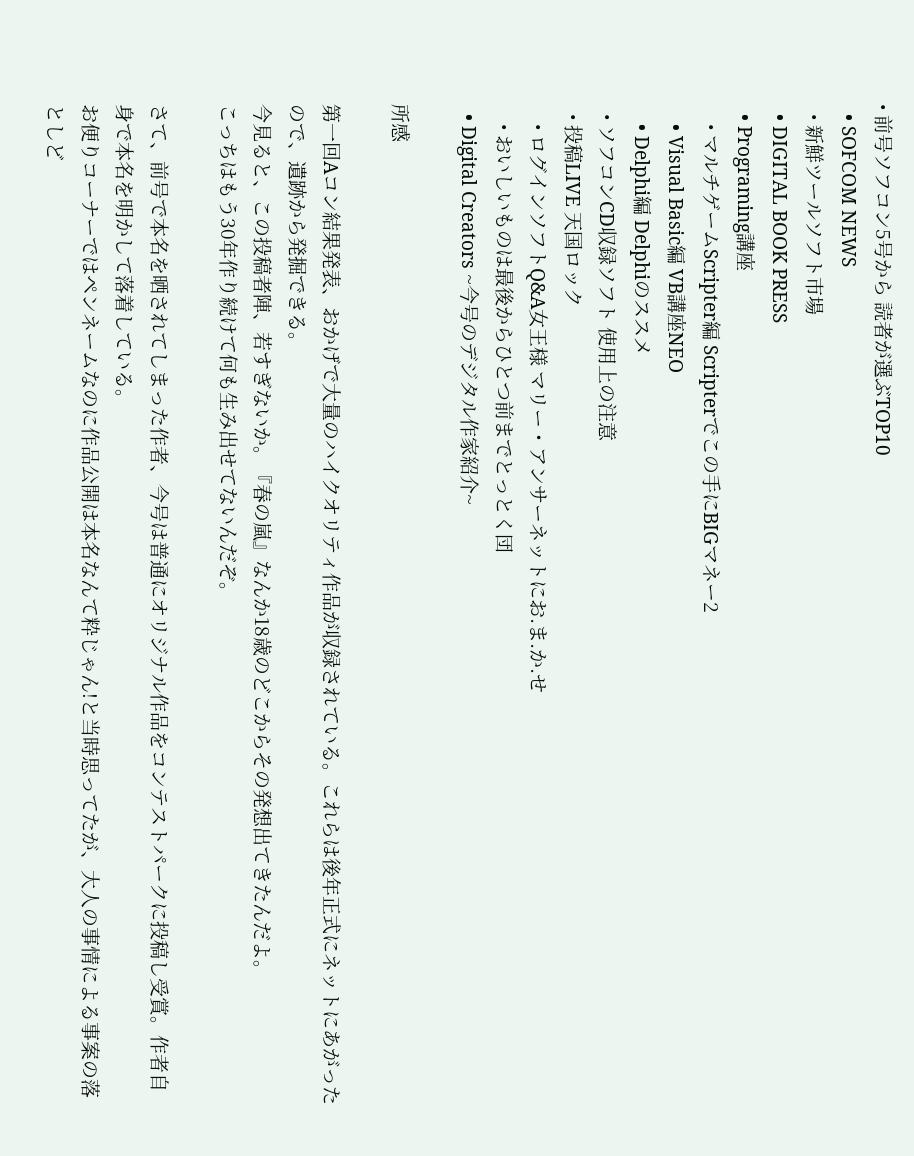• 前号ソフコン5号から 読者が選ぶTOP10
  • SOFCOM NEWS
  • 新鮮ツールソフト市場
  • DIGITAL BOOK PRESS
  • Programing講座
    • マルチゲームScripter編 Scripterでこの手にBIGマネー2
    • Visual Basic編 VB講座NEO
    • Delphi編 Delphiのススメ
  • ソフコンCD収録ソフト 使用上の注意
  • 投稿LIVE 天国ロック
    • ログインソフトQ&A女王様 マリー・アンサーネットにお.ま.か.せ
    • おいしいものは最後からひとつ前までとっとく団
  • Digital Creators ~今号のデジタル作家紹介~

所感

第一回Aコン結果発表、おかげで大量のハイクオリティ作品が収録されている。これらは後年正式にネットにあがったので、遺跡から発掘できる。
今見ると、この投稿者陣、若すぎないか。『春の嵐』なんか18歳のどこからその発想出てきたんだよ。
こっちはもう30年作り続けて何も生み出せてないんだぞ。

さて、前号で本名を晒されてしまった作者、今号は普通にオリジナル作品をコンテストパークに投稿し受賞。作者自身で本名を明かして落着している。
お便りコーナーではペンネームなのに作品公開は本名なんて粋じゃん!と当時思ってたが、大人の事情による事案の落としど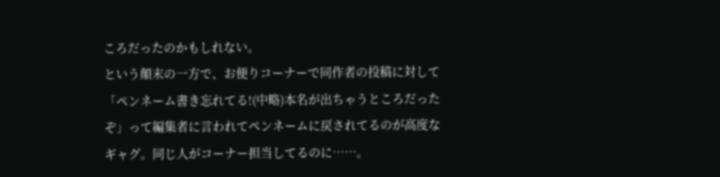ころだったのかもしれない。
という顛末の一方で、お便りコーナーで同作者の投稿に対して「ペンネーム書き忘れてる!(中略)本名が出ちゃうところだったぞ」って編集者に言われてペンネームに戻されてるのが高度なギャグ。同じ人がコーナー担当してるのに……。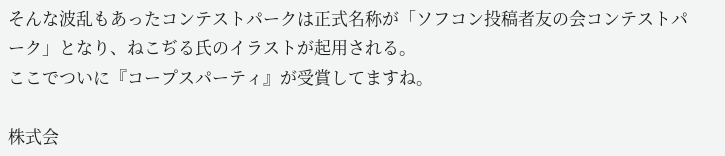そんな波乱もあったコンテストパークは正式名称が「ソフコン投稿者友の会コンテストパーク」となり、ねこぢる氏のイラストが起用される。
ここでついに『コープスパーティ』が受賞してますね。

株式会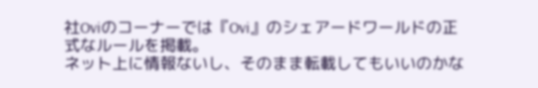社Oviのコーナーでは『Ovi』のシェアードワールドの正式なルールを掲載。
ネット上に情報ないし、そのまま転載してもいいのかな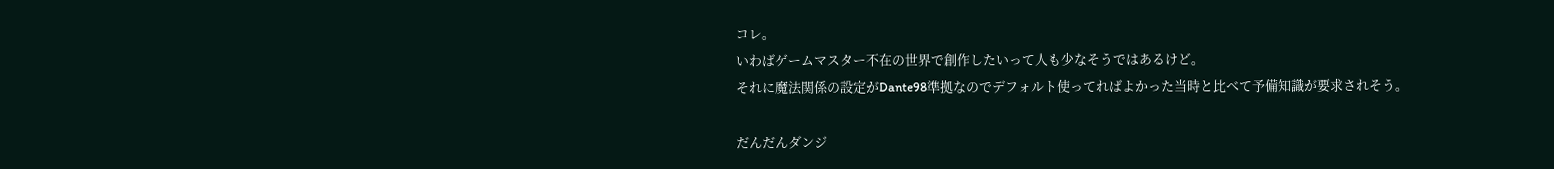コレ。
いわばゲームマスター不在の世界で創作したいって人も少なそうではあるけど。
それに魔法関係の設定がDante98準拠なのでデフォルト使ってればよかった当時と比べて予備知識が要求されそう。

だんだんダンジ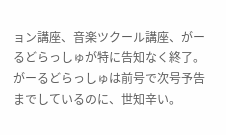ョン講座、音楽ツクール講座、がーるどらっしゅが特に告知なく終了。
がーるどらっしゅは前号で次号予告までしているのに、世知辛い。